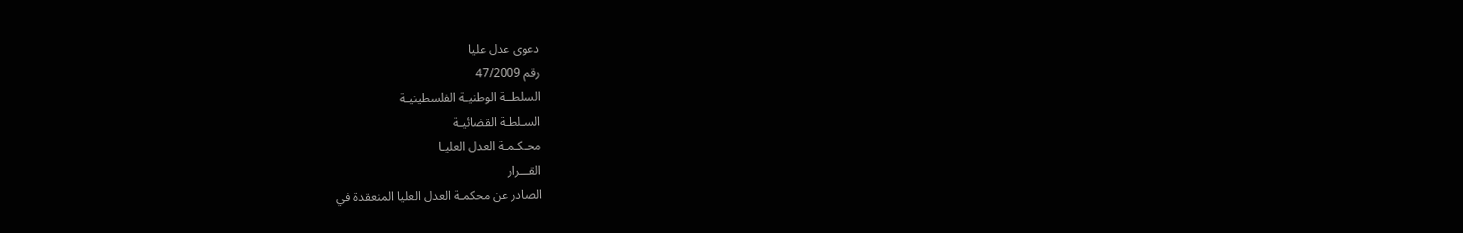دعوى عدل عليا
رقم 47/2009
السلطــة الوطنيـة الفلسطينيـة
السـلطـة القضائيـة
محـكـمـة العدل العليـا
القـــرار
الصادر عن محكمـة العدل العليا المنعقدة في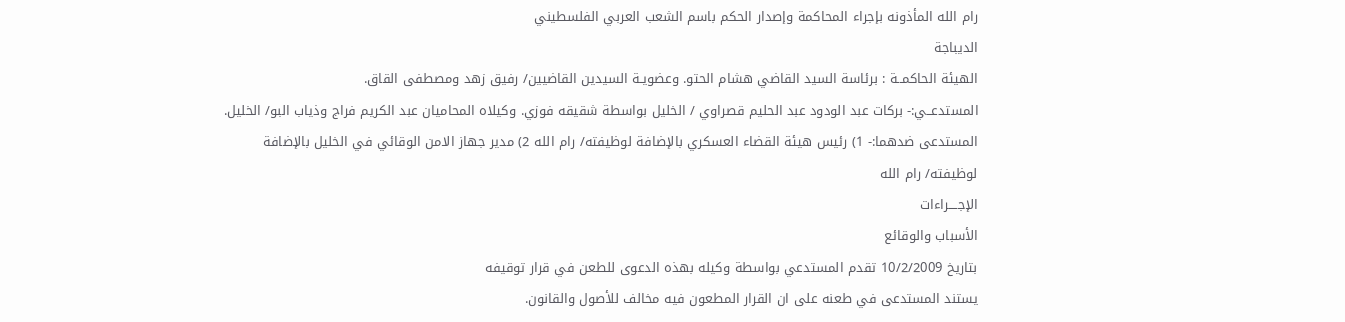رام الله المأذونه بإجراء المحاكمة وإصدار الحكم باسم الشعب العربي الفلسطيني
الديباجة
الهيئة الحاكمــة : برئاسة السيد القاضي هشام الحتو. وعضويـة السيدين القاضيين/ رفيق زهد ومصطفى القاق.
المستدعــي:- بركات عبد الودود عبد الحليم قصراوي / الخليل بواسطة شقيقه فوزي. وكيلاه المحاميان عبد الكريم فراج وذياب البو/ الخليل. المستدعى ضدهما:- 1) رئيس هيئة القضاء العسكري بالإضافة لوظيفته/ رام الله 2) مدير جهاز الامن الوقائي في الخليل بالإضافة لوظيفته/ رام الله
الإجــــراءات
الأسباب والوقائع
بتاريخ 10/2/2009 تقدم المستدعي بواسطة وكيله بهذه الدعوى للطعن في قرار توقيفه
يستند المستدعى في طعنه على ان القرار المطعون فيه مخالف للأصول والقانون.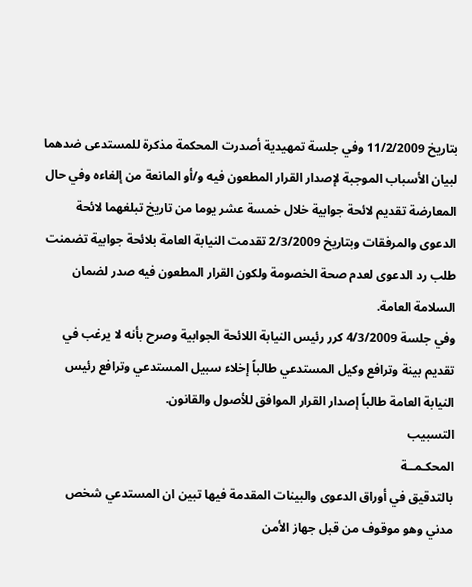بتاريخ 11/2/2009 وفي جلسة تمهيدية أصدرت المحكمة مذكرة للمستدعى ضدهما لبيان الأسباب الموجبة لإصدار القرار المطعون فيه و/أو المانعة من إلغاءه وفي حال المعارضة تقديم لائحة جوابية خلال خمسة عشر يوما من تاريخ تبلغهما لائحة الدعوى والمرفقات وبتاريخ 2/3/2009 تقدمت النيابة العامة بلائحة جوابية تضمنت طلب رد الدعوى لعدم صحة الخصومة ولكون القرار المطعون فيه صدر لضمان السلامة العامة.
وفي جلسة 4/3/2009 كرر رئيس النيابة اللائحة الجوابية وصرح بأنه لا يرغب في تقديم بينة وترافع وكيل المستدعي طالباً إخلاء سبيل المستدعي وترافع رئيس النيابة العامة طالباً إصدار القرار الموافق للأصول والقانون.
التسبيب
المحكـمــة
بالتدقيق في أوراق الدعوى والبينات المقدمة فيها تبين ان المستدعي شخص مدني وهو موقوف من قبل جهاز الأمن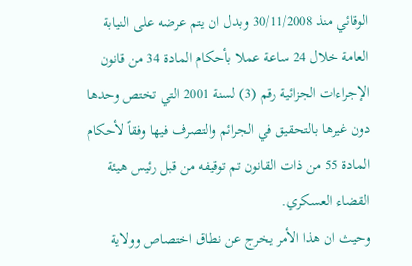الوقائي منذ 30/11/2008 وبدل ان يتم عرضه على النيابة العامة خلال 24 ساعة عملا بأحكام المادة 34 من قانون الإجراءات الجزائية رقم (3) لسنة 2001 التي تختص وحدها دون غيرها بالتحقيق في الجرائم والتصرف فيها وفقاً لأحكام المادة 55 من ذات القانون تم توقيفه من قبل رئيس هيئة القضاء العسكري.
وحيث ان هذا الأمر يخرج عن نطاق اختصاص وولاية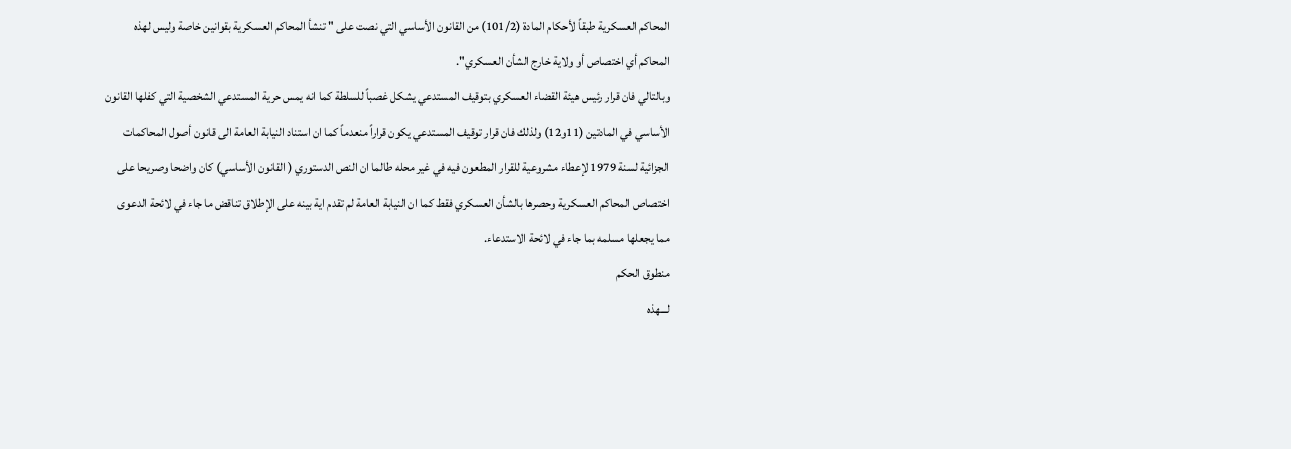المحاكم العسكرية طبقاً لأحكام المادة (101/2) من القانون الأساسي التي نصت على " تنشأ المحاكم العسكرية بقوانين خاصة وليس لهذه المحاكم أي اختصاص أو ولاية خارج الشأن العسكري".
وبالتالي فان قرار رئيس هيئة القضاء العسكري بتوقيف المستدعي يشكل غصباً للسلطة كما انه يمس حرية المستدعي الشخصية التي كفلها القانون الأساسي في المادتين (11و12) ولذلك فان قرار توقيف المستدعي يكون قراراً منعدماً كما ان استناد النيابة العامة الى قانون أصول المحاكمات الجزائية لسنة 1979 لإعطاء مشروعية للقرار المطعون فيه في غير محله طالما ان النص الدستوري ( القانون الأساسي) كان واضحا وصريحا على اختصاص المحاكم العسكرية وحصرها بالشأن العسكري فقط كما ان النيابة العامة لم تقدم اية بينه على الإطلاق تناقض ما جاء في لائحة الدعوى مما يجعلها مسلمه بما جاء في لائحة الاستدعاء.
منطوق الحكم
لـــهذه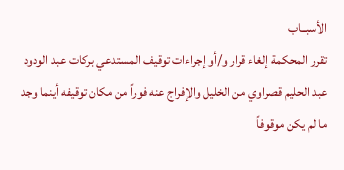الأسبــاب
تقرر المحكمة إلغاء قرار و/أو إجراءات توقيف المستدعي بركات عبد الودود عبد الحليم قصراوي من الخليل والإفراج عنه فوراً من مكان توقيفه أينما وجد ما لم يكن موقوفاً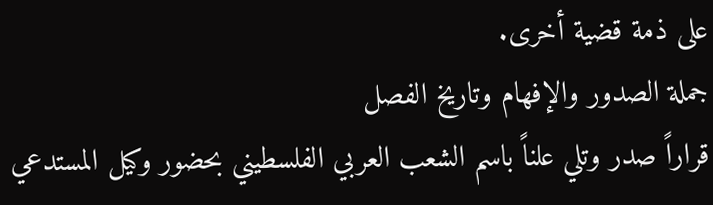على ذمة قضية أخرى.
جملة الصدور والإفهام وتاريخ الفصل
قراراً صدر وتلي علناً باسم الشعب العربي الفلسطيني بحضور وكيل المستدعي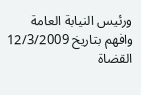ورئيس النيابة العامة وافهم بتاريخ 12/3/2009
القضاة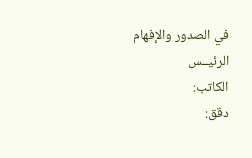في الصدور والإفهام
الرئيــس
الكاتب:
دقق: